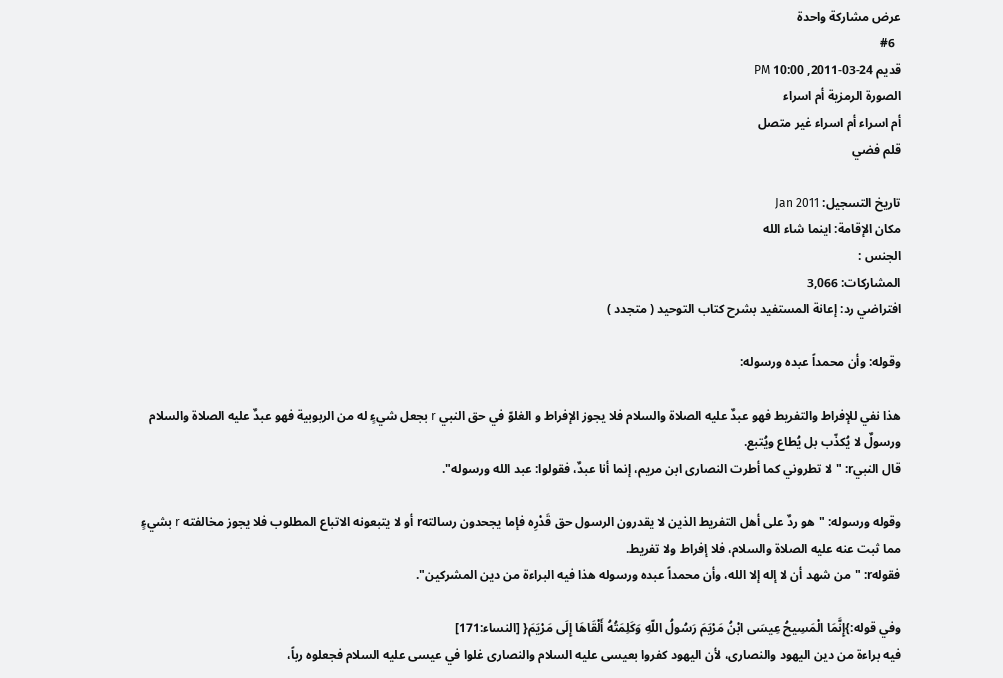عرض مشاركة واحدة
  #6
قديم 24-03-2011, 10:00 PM
الصورة الرمزية أم اسراء
أم اسراء أم اسراء غير متصل
قلم فضي

تاريخ التسجيل: Jan 2011
مكان الإقامة: اينما شاء الله
الجنس :
المشاركات: 3,066
افتراضي رد: إعانة المستفيد بشرح كتاب التوحيد ( متجدد )

وقوله: وأن محمداً عبده ورسوله:

هذا نفي للإفراط والتفريط فهو عبدٌ عليه الصلاة والسلام فلا يجوز الإفراط و الغلوّ في حق النبي r بجعل شيءٍ له من الربوبية فهو عبدٌ عليه الصلاة والسلام ورسولٌ لا يُكذّب بل يُطاع ويُتبع.
قال النبيr: "لا تطروني كما أطرت النصارى ابن مريم، إنما أنا عبدٌ، فقولوا: عبد الله ورسوله".

وقوله ورسوله: "هو ردٌ على أهل التفريط الذين لا يقدرون الرسول حق قَدْرِه فإما يجحدون رسالتهr أو لا يتبعونه الاتباع المطلوب فلا يجوز مخالفته r بشيءٍ مما ثبت عنه عليه الصلاة والسلام، فلا إفراط ولا تفريط.
فقولهr: "من شهد أن لا إله إلا الله، وأن محمداً عبده ورسوله هذا فيه البراءة من دين المشركين".

وفي قوله:}إِنَّمَا الْمَسِيحُ عِيسَى ابْنُ مَرْيَمَ رَسُولُ اللّهِ وَكَلِمَتُهُ أَلْقَاهَا إِلَى مَرْيَمَ{ [النساء:171]
فيه براءة من دين اليهود والنصارى، لأن اليهود كفروا بعيسى عليه السلام والنصارى غلوا في عيسى عليه السلام فجعلوه رباً،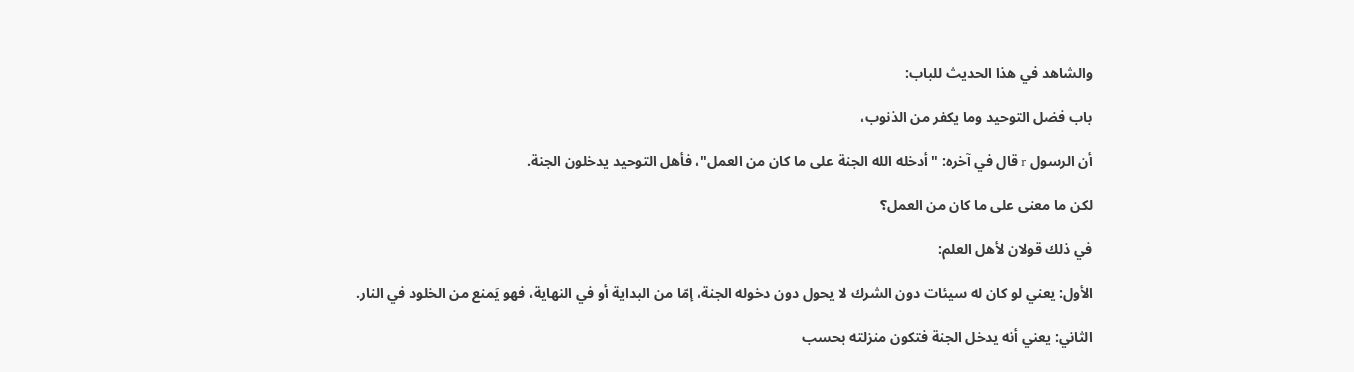والشاهد في هذا الحديث للباب:

باب فضل التوحيد وما يكفر من الذنوب،

أن الرسول r قال في آخره: "أدخله الله الجنة على ما كان من العمل"، فأهل التوحيد يدخلون الجنة.

لكن ما معنى على ما كان من العمل؟

في ذلك قولان لأهل العلم:

الأول: يعني لو كان له سيئات دون الشرك لا يحول دون دخوله الجنة، إمّا من البداية أو في النهاية، فهو يَمنع من الخلود في النار.

الثاني: يعني أنه يدخل الجنة فتكون منزلته بحسب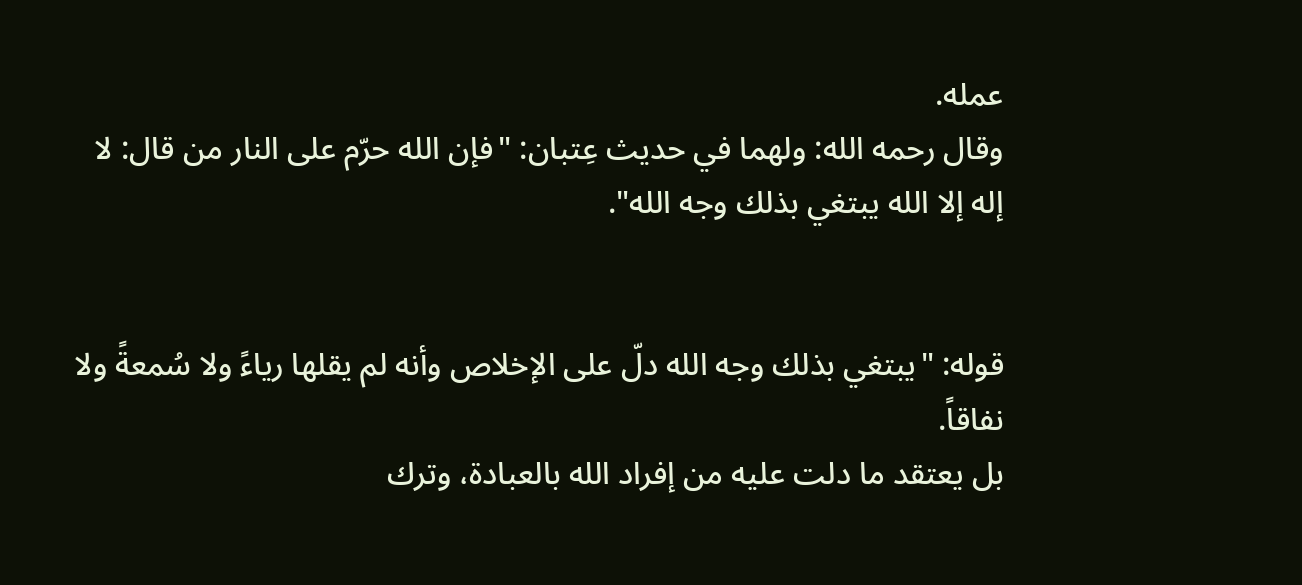عمله.
وقال رحمه الله: ولهما في حديث عِتبان: "فإن الله حرّم على النار من قال: لا إله إلا الله يبتغي بذلك وجه الله".


قوله: "يبتغي بذلك وجه الله دلّ على الإخلاص وأنه لم يقلها رياءً ولا سُمعةً ولا نفاقاً.
بل يعتقد ما دلت عليه من إفراد الله بالعبادة، وترك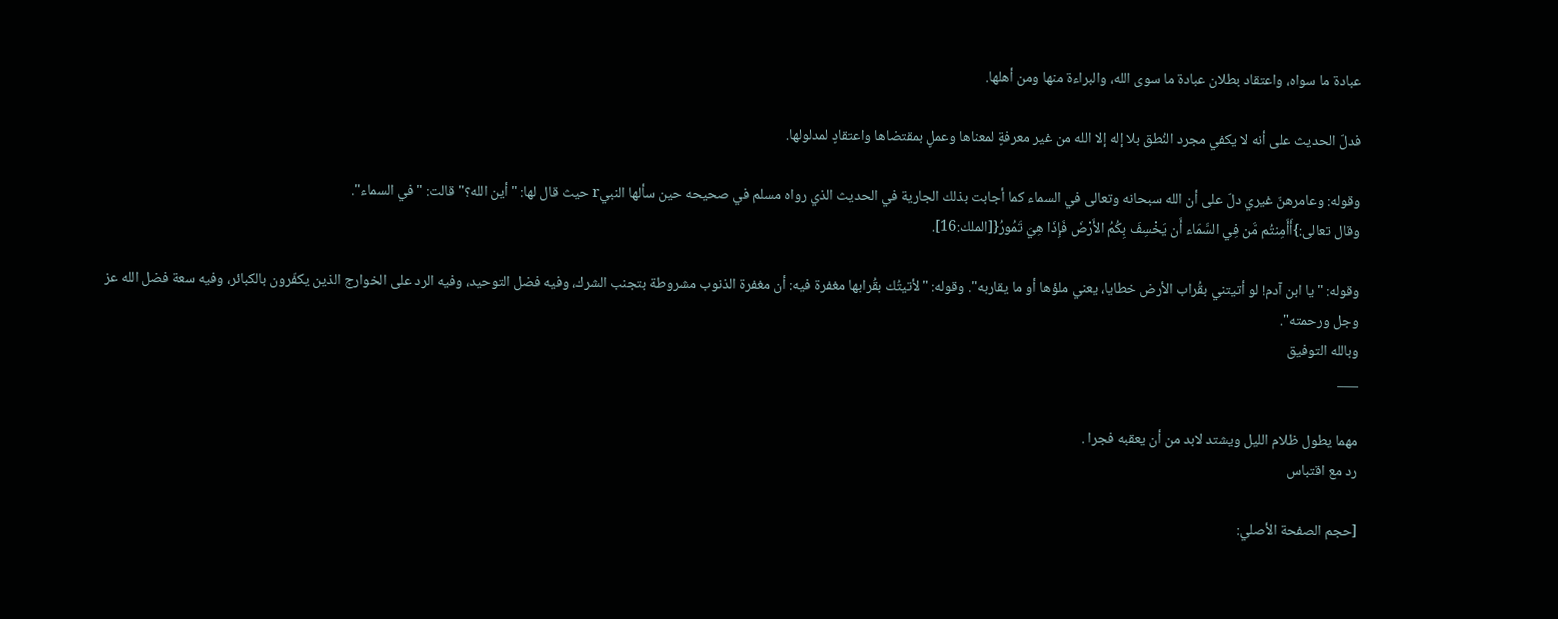عبادة ما سواه، واعتقاد بطلان عبادة ما سوى الله، والبراءة منها ومن أهلها.

فدلّ الحديث على أنه لا يكفي مجرد النُطق بلا إله إلا الله من غير معرفةٍ لمعناها وعملٍ بمقتضاها واعتقادٍ لمدلولها.

وقوله: وعامرهنّ غيري دلّ على أن الله سبحانه وتعالى في السماء كما أجابت بذلك الجارية في الحديث الذي رواه مسلم في صحيحه حين سألها النبيr حيث قال لها: "أين الله؟" قالت: "في السماء".
وقال تعالى:}أَأَمِنتُم مَّن فِي السَّمَاء أَن يَخْسِفَ بِكُمُ الأَرْضَ فَإِذَا هِيَ تَمُورُ{[الملك:16].

وقوله: "يا ابن آدم! لو أتيتني بقُراب الأرض خطايا، يعني ملؤها أو ما يقاربه". وقوله: "لأتيتُك بقُرابها مغفرة فيه: أن مغفرة الذنوب مشروطة بتجنب الشرك، وفيه فضل التوحيد، وفيه الرد على الخوارج الذين يكفّرون بالكبائر، وفيه سعة فضل الله عز وجل ورحمته".
وبالله التوفيق
___

مهما يطول ظلام الليل ويشتد لابد من أن يعقبه فجرا .
رد مع اقتباس

[حجم الصفحة الأصلي: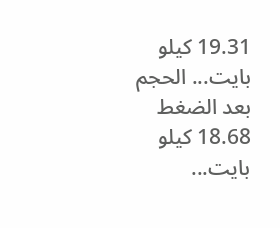19.31 كيلو بايت... الحجم بعد الضغط 18.68 كيلو بايت...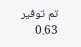تم توفير 0.63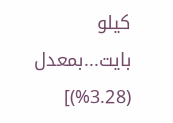كيلو بايت...بمعدل (3.28%)]